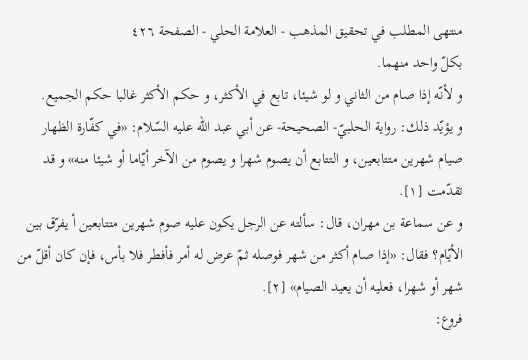منتهى المطلب في تحقيق المذهب - العلامة الحلي - الصفحة ٤٢٦
بكلّ واحد منهما.
و لأنّه إذا صام من الثاني و لو شيئا، تابع في الأكثر، و حكم الأكثر غالبا حكم الجميع.
و يؤيّد ذلك: رواية الحلبيّ- الصحيحة- عن أبي عبد اللّه عليه السّلام: «في كفّارة الظهار صيام شهرين متتابعين، و التتابع أن يصوم شهرا و يصوم من الآخر أيّاما أو شيئا منه» و قد تقدّمت [١].
و عن سماعة بن مهران، قال: سألته عن الرجل يكون عليه صوم شهرين متتابعين أ يفرّق بين الأيّام؟ فقال: «إذا صام أكثر من شهر فوصله ثمّ عرض له أمر فأفطر فلا بأس، فإن كان أقلّ من شهر أو شهرا، فعليه أن يعيد الصيام» [٢].
فروع: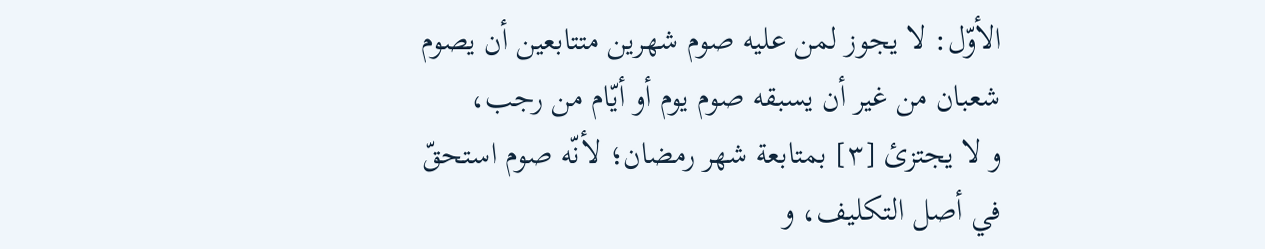الأوّل: لا يجوز لمن عليه صوم شهرين متتابعين أن يصوم شعبان من غير أن يسبقه صوم يوم أو أيّام من رجب،
و لا يجتزئ [٣] بمتابعة شهر رمضان؛ لأنّه صوم استحقّ في أصل التكليف، و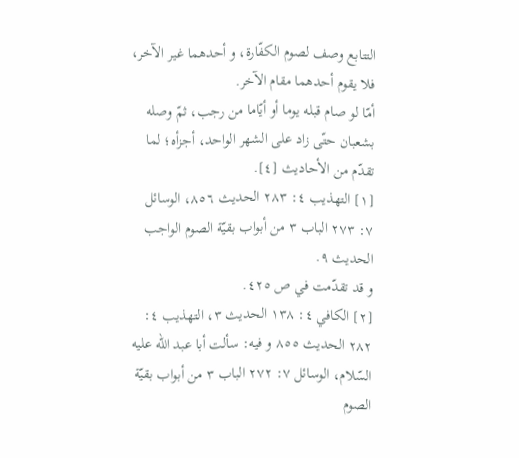التتابع وصف لصوم الكفّارة، و أحدهما غير الآخر، فلا يقوم أحدهما مقام الآخر.
أمّا لو صام قبله يوما أو أيّاما من رجب، ثمّ وصله بشعبان حتّى زاد على الشهر الواحد، أجزأه؛ لما تقدّم من الأحاديث [٤].
[١] التهذيب ٤: ٢٨٣ الحديث ٨٥٦، الوسائل ٧: ٢٧٣ الباب ٣ من أبواب بقيّة الصوم الواجب الحديث ٩.
و قد تقدّمت في ص ٤٢٥.
[٢] الكافي ٤: ١٣٨ الحديث ٣، التهذيب ٤: ٢٨٢ الحديث ٨٥٥ و فيه: سألت أبا عبد اللّه عليه السّلام، الوسائل ٧: ٢٧٢ الباب ٣ من أبواب بقيّة الصوم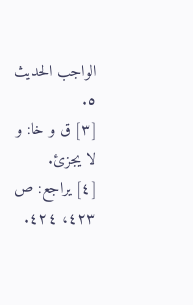الواجب الحديث ٥.
[٣] ق و خا: و لا يجزئ.
[٤] يراجع: ص ٤٢٣، ٤٢٤.